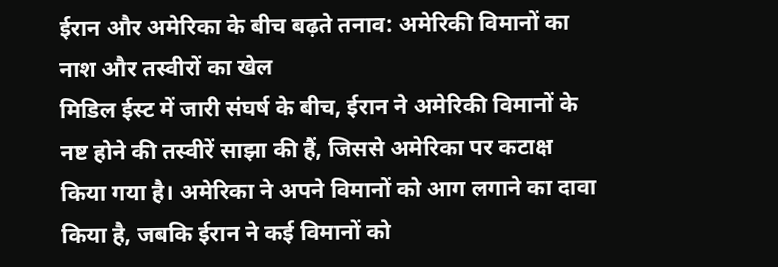ईरान और अमेरिका के बीच बढ़ते तनाव: अमेरिकी विमानों का नाश और तस्वीरों का खेल
मिडिल ईस्ट में जारी संघर्ष के बीच, ईरान ने अमेरिकी विमानों के नष्ट होने की तस्वीरें साझा की हैं, जिससे अमेरिका पर कटाक्ष किया गया है। अमेरिका ने अपने विमानों को आग लगाने का दावा किया है, जबकि ईरान ने कई विमानों को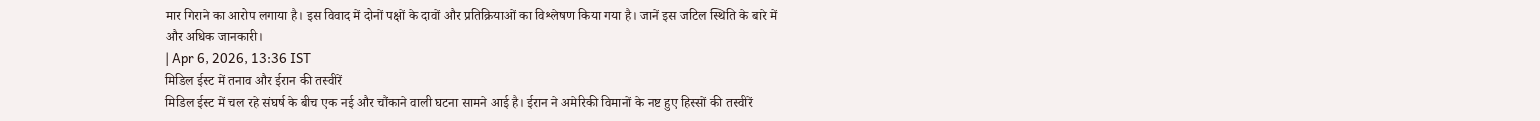मार गिराने का आरोप लगाया है। इस विवाद में दोनों पक्षों के दावों और प्रतिक्रियाओं का विश्लेषण किया गया है। जानें इस जटिल स्थिति के बारे में और अधिक जानकारी।
| Apr 6, 2026, 13:36 IST
मिडिल ईस्ट में तनाव और ईरान की तस्वीरें
मिडिल ईस्ट में चल रहे संघर्ष के बीच एक नई और चौंकाने वाली घटना सामने आई है। ईरान ने अमेरिकी विमानों के नष्ट हुए हिस्सों की तस्वीरें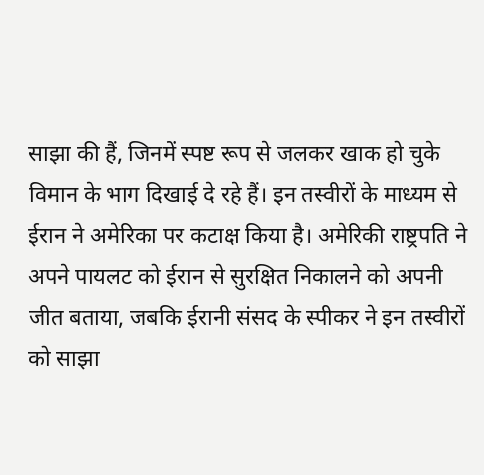साझा की हैं, जिनमें स्पष्ट रूप से जलकर खाक हो चुके विमान के भाग दिखाई दे रहे हैं। इन तस्वीरों के माध्यम से ईरान ने अमेरिका पर कटाक्ष किया है। अमेरिकी राष्ट्रपति ने अपने पायलट को ईरान से सुरक्षित निकालने को अपनी जीत बताया, जबकि ईरानी संसद के स्पीकर ने इन तस्वीरों को साझा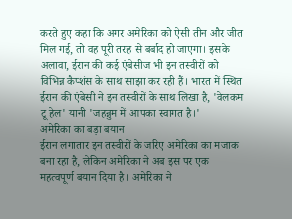करते हुए कहा कि अगर अमेरिका को ऐसी तीन और जीत मिल गई, तो वह पूरी तरह से बर्बाद हो जाएगा। इसके अलावा, ईरान की कई एंबेसीज भी इन तस्वीरों को विभिन्न कैप्शंस के साथ साझा कर रही हैं। भारत में स्थित ईरान की एंबेसी ने इन तस्वीरों के साथ लिखा है, 'वेलकम टू हेल' यानी 'जहन्नुम में आपका स्वागत है।'
अमेरिका का बड़ा बयान
ईरान लगातार इन तस्वीरों के जरिए अमेरिका का मजाक बना रहा है, लेकिन अमेरिका ने अब इस पर एक महत्वपूर्ण बयान दिया है। अमेरिका ने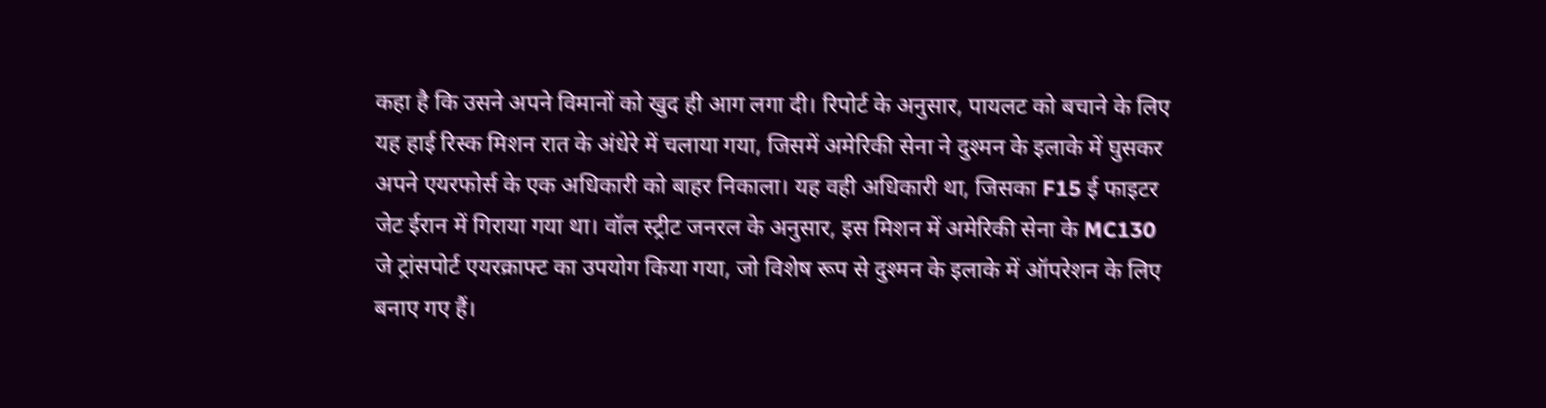कहा है कि उसने अपने विमानों को खुद ही आग लगा दी। रिपोर्ट के अनुसार, पायलट को बचाने के लिए यह हाई रिस्क मिशन रात के अंधेरे में चलाया गया, जिसमें अमेरिकी सेना ने दुश्मन के इलाके में घुसकर अपने एयरफोर्स के एक अधिकारी को बाहर निकाला। यह वही अधिकारी था, जिसका F15 ई फाइटर जेट ईरान में गिराया गया था। वॉल स्ट्रीट जनरल के अनुसार, इस मिशन में अमेरिकी सेना के MC130 जे ट्रांसपोर्ट एयरक्राफ्ट का उपयोग किया गया, जो विशेष रूप से दुश्मन के इलाके में ऑपरेशन के लिए बनाए गए हैं।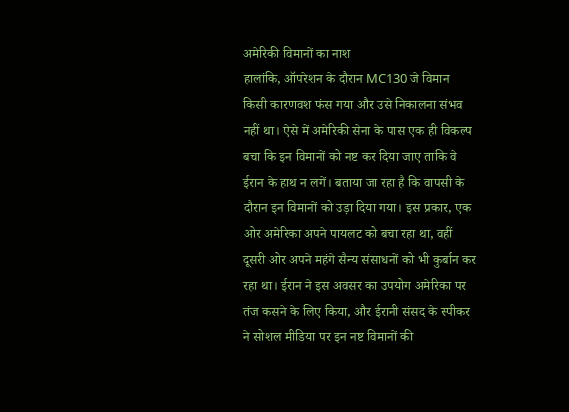अमेरिकी विमानों का नाश
हालांकि, ऑपरेशन के दौरान MC130 जे विमान किसी कारणवश फंस गया और उसे निकालना संभव नहीं था। ऐसे में अमेरिकी सेना के पास एक ही विकल्प बचा कि इन विमानों को नष्ट कर दिया जाए ताकि वे ईरान के हाथ न लगें। बताया जा रहा है कि वापसी के दौरान इन विमानों को उड़ा दिया गया। इस प्रकार, एक ओर अमेरिका अपने पायलट को बचा रहा था, वहीं दूसरी ओर अपने महंगे सैन्य संसाधनों को भी कुर्बान कर रहा था। ईरान ने इस अवसर का उपयोग अमेरिका पर तंज कसने के लिए किया, और ईरानी संसद के स्पीकर ने सोशल मीडिया पर इन नष्ट विमानों की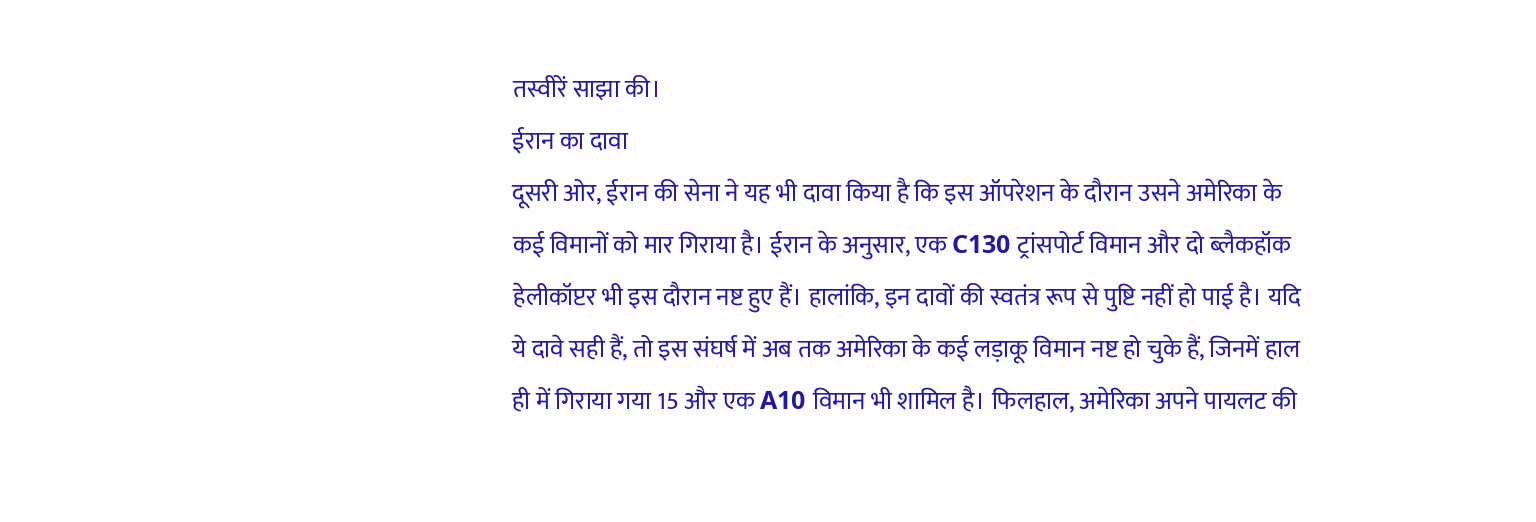तस्वीरें साझा की।
ईरान का दावा
दूसरी ओर, ईरान की सेना ने यह भी दावा किया है कि इस ऑपरेशन के दौरान उसने अमेरिका के कई विमानों को मार गिराया है। ईरान के अनुसार, एक C130 ट्रांसपोर्ट विमान और दो ब्लैकहॉक हेलीकॉप्टर भी इस दौरान नष्ट हुए हैं। हालांकि, इन दावों की स्वतंत्र रूप से पुष्टि नहीं हो पाई है। यदि ये दावे सही हैं, तो इस संघर्ष में अब तक अमेरिका के कई लड़ाकू विमान नष्ट हो चुके हैं, जिनमें हाल ही में गिराया गया 15 और एक A10 विमान भी शामिल है। फिलहाल, अमेरिका अपने पायलट की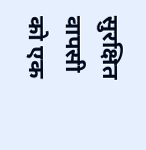सुरक्षित वापसी को एक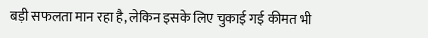बड़ी सफलता मान रहा है, लेकिन इसके लिए चुकाई गई कीमत भी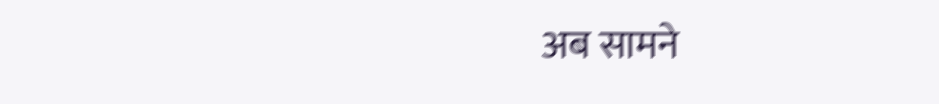अब सामने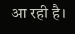आ रही है।